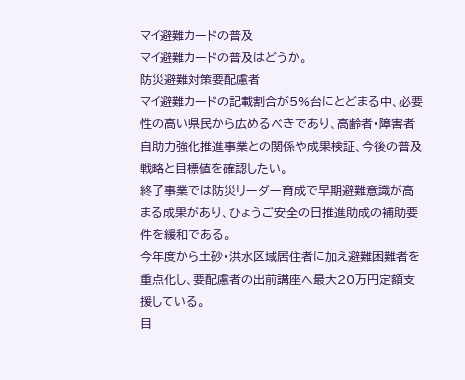マイ避難カードの普及
マイ避難カードの普及はどうか。
防災避難対策要配慮者
マイ避難カードの記載割合が5%台にとどまる中、必要性の高い県民から広めるべきであり、高齢者・障害者自助力強化推進事業との関係や成果検証、今後の普及戦略と目標値を確認したい。
終了事業では防災リーダー育成で早期避難意識が高まる成果があり、ひょうご安全の日推進助成の補助要件を緩和である。
今年度から土砂・洪水区域居住者に加え避難困難者を重点化し、要配慮者の出前講座へ最大20万円定額支援している。
目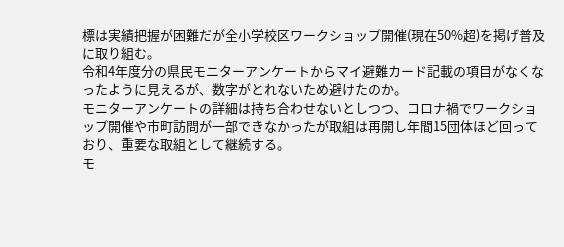標は実績把握が困難だが全小学校区ワークショップ開催(現在50%超)を掲げ普及に取り組む。
令和4年度分の県民モニターアンケートからマイ避難カード記載の項目がなくなったように見えるが、数字がとれないため避けたのか。
モニターアンケートの詳細は持ち合わせないとしつつ、コロナ禍でワークショップ開催や市町訪問が一部できなかったが取組は再開し年間15団体ほど回っており、重要な取組として継続する。
モ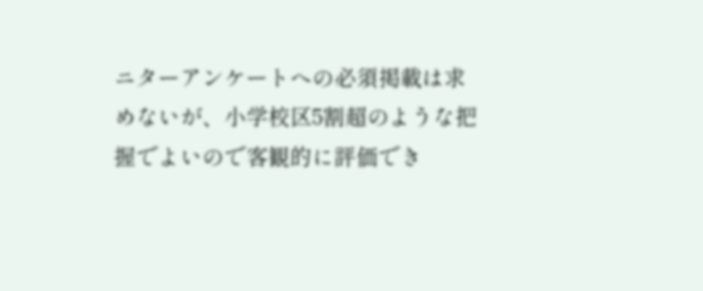ニターアンケートへの必須掲載は求めないが、小学校区5割超のような把握でよいので客観的に評価でき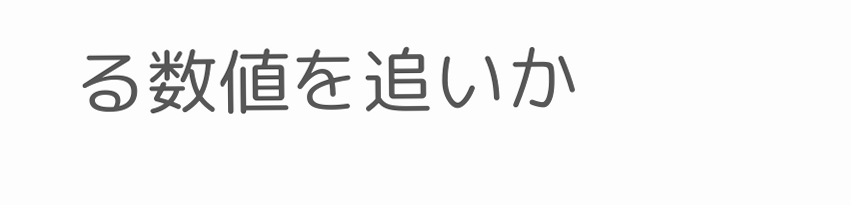る数値を追いか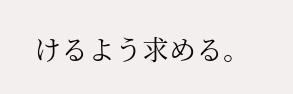けるよう求める。